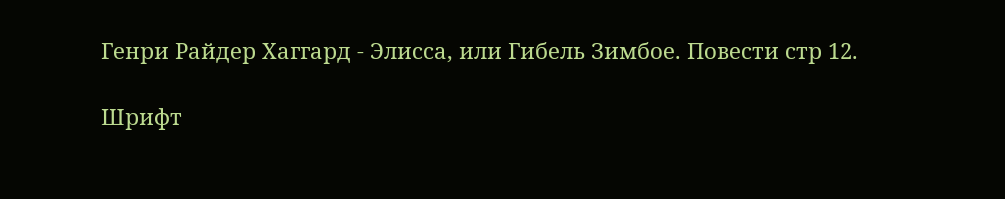Генри Райдер Хаггард - Элисса, или Гибель Зимбое. Повести стр 12.

Шрифт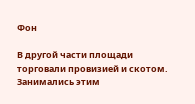Фон

В другой части площади торговали провизией и скотом. Занимались этим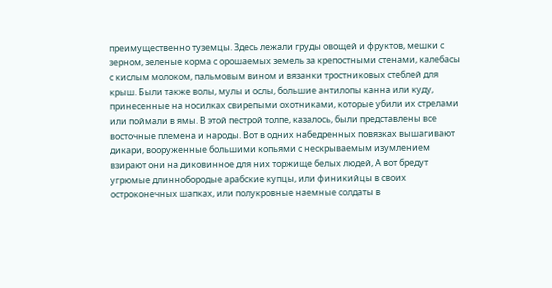преимущественно туземцы. Здесь лежали груды овощей и фруктов, мешки с зерном, зеленые корма с орошаемых земель за крепостными стенами, калебасы с кислым молоком, пальмовым вином и вязанки тростниковых стеблей для крыш. Были также волы, мулы и ослы, большие антилопы канна или куду, принесенные на носилках свирепыми охотниками, которые убили их стрелами или поймали в ямы. В этой пестрой толпе, казалось, были представлены все восточные племена и народы. Вот в одних набедренных повязках вышагивают дикари, вооруженные большими копьями с нескрываемым изумлением взирают они на диковинное для них торжище белых людей, А вот бредут угрюмые длиннобородые арабские купцы, или финикийцы в своих остроконечных шапках, или полукровные наемные солдаты в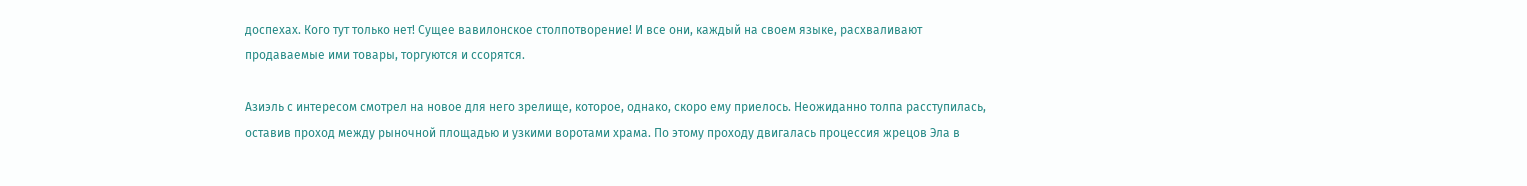доспехах. Кого тут только нет! Сущее вавилонское столпотворение! И все они, каждый на своем языке, расхваливают продаваемые ими товары, торгуются и ссорятся.

Азиэль с интересом смотрел на новое для него зрелище, которое, однако, скоро ему приелось. Неожиданно толпа расступилась, оставив проход между рыночной площадью и узкими воротами храма. По этому проходу двигалась процессия жрецов Эла в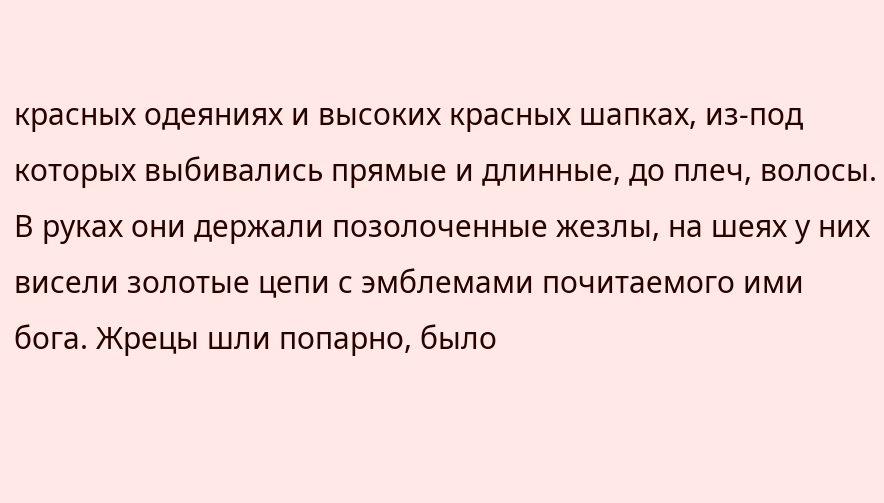красных одеяниях и высоких красных шапках, из-под которых выбивались прямые и длинные, до плеч, волосы. В руках они держали позолоченные жезлы, на шеях у них висели золотые цепи с эмблемами почитаемого ими бога. Жрецы шли попарно, было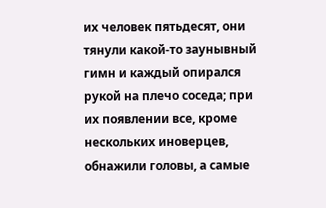их человек пятьдесят, они тянули какой-то заунывный гимн и каждый опирался рукой на плечо соседа; при их появлении все, кроме нескольких иноверцев, обнажили головы, а самые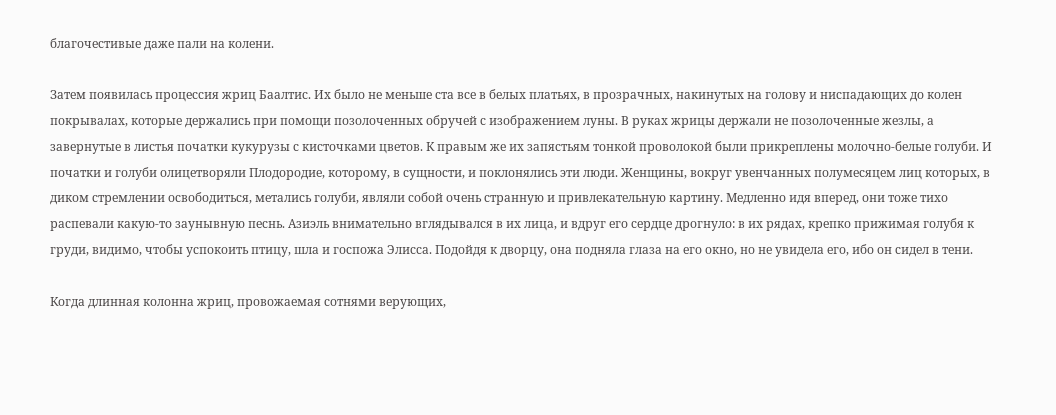благочестивые даже пали на колени.

Затем появилась процессия жриц Баалтис. Их было не меньше ста все в белых платьях, в прозрачных, накинутых на голову и ниспадающих до колен покрывалах, которые держались при помощи позолоченных обручей с изображением луны. В руках жрицы держали не позолоченные жезлы, а завернутые в листья початки кукурузы с кисточками цветов. К правым же их запястьям тонкой проволокой были прикреплены молочно-белые голуби. И початки и голуби олицетворяли Плодородие, которому, в сущности, и поклонялись эти люди. Женщины, вокруг увенчанных полумесяцем лиц которых, в диком стремлении освободиться, метались голуби, являли собой очень странную и привлекательную картину. Медленно идя вперед, они тоже тихо распевали какую-то заунывную песнь. Азиэль внимательно вглядывался в их лица, и вдруг его сердце дрогнуло: в их рядах, крепко прижимая голубя к груди, видимо, чтобы успокоить птицу, шла и госпожа Элисса. Подойдя к дворцу, она подняла глаза на его окно, но не увидела его, ибо он сидел в тени.

Когда длинная колонна жриц, провожаемая сотнями верующих,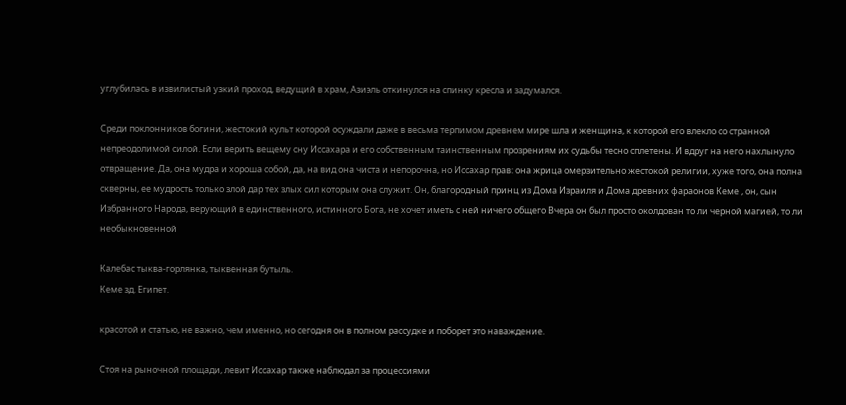углубилась в извилистый узкий проход, ведущий в храм, Азиэль откинулся на спинку кресла и задумался.

Среди поклонников богини, жестокий культ которой осуждали даже в весьма терпимом древнем мире шла и женщина, к которой его влекло со странной непреодолимой силой. Если верить вещему сну Иссахара и его собственным таинственным прозрениям их судьбы тесно сплетены. И вдруг на него нахлынуло отвращение. Да, она мудра и хороша собой, да, на вид она чиста и непорочна, но Иссахар прав: она жрица омерзительно жестокой религии, хуже того, она полна скверны, ее мудрость только злой дар тех злых сил которым она служит. Он, благородный принц из Дома Израиля и Дома древних фараонов Кеме , он, сын Избранного Народа, верующий в единственного, истинного Бога, не хочет иметь с ней ничего общего Вчера он был просто околдован то ли черной магией, то ли необыкновенной

Калебас тыква-горлянка, тыквенная бутыль.
Кеме зд. Египет.

красотой и статью, не важно, чем именно, но сегодня он в полном рассудке и поборет это наваждение.

Стоя на рыночной площади, левит Иссахар также наблюдал за процессиями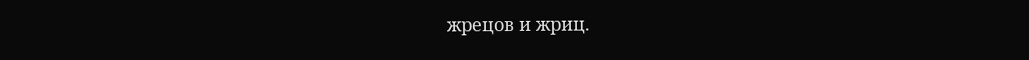жрецов и жриц.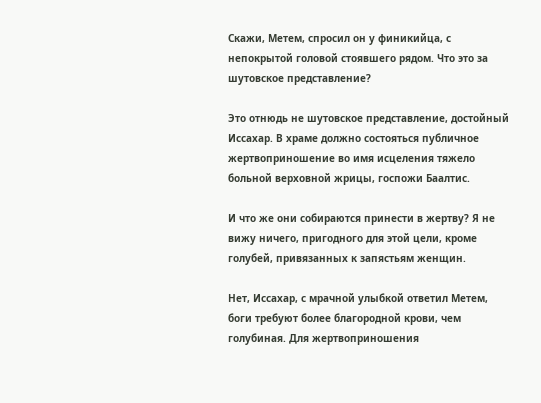Скажи, Метем, спросил он у финикийца, с непокрытой головой стоявшего рядом. Что это за шутовское представление?

Это отнюдь не шутовское представление, достойный Иссахар. В храме должно состояться публичное жертвоприношение во имя исцеления тяжело больной верховной жрицы, госпожи Баалтис.

И что же они собираются принести в жертву? Я не вижу ничего, пригодного для этой цели, кроме голубей, привязанных к запястьям женщин.

Нет, Иссахар, с мрачной улыбкой ответил Метем, боги требуют более благородной крови, чем голубиная. Для жертвоприношения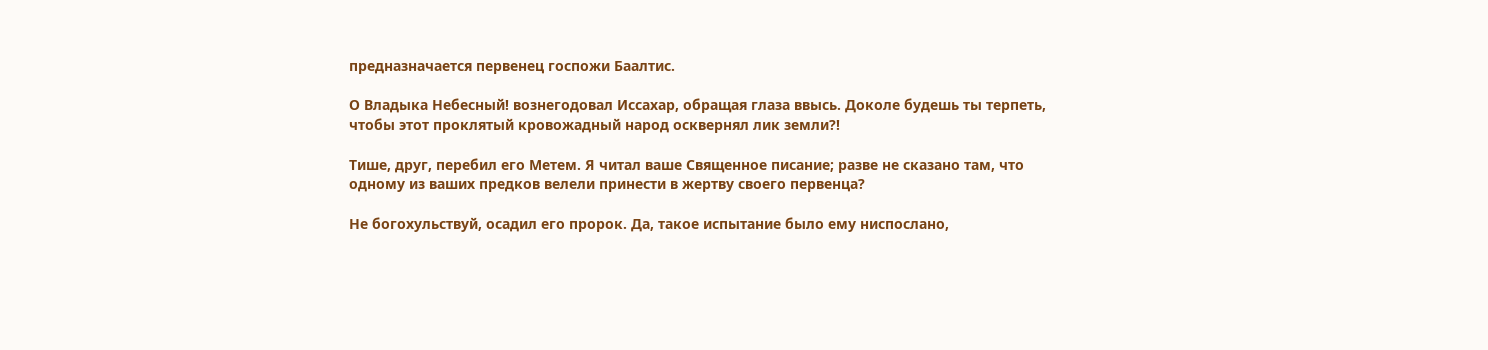предназначается первенец госпожи Баалтис.

О Владыка Небесный! вознегодовал Иссахар, обращая глаза ввысь. Доколе будешь ты терпеть, чтобы этот проклятый кровожадный народ осквернял лик земли?!

Тише, друг, перебил его Метем. Я читал ваше Священное писание; разве не сказано там, что одному из ваших предков велели принести в жертву своего первенца?

Не богохульствуй, осадил его пророк. Да, такое испытание было ему ниспослано,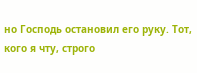но Господь остановил его руку. Тот, кого я чту, строго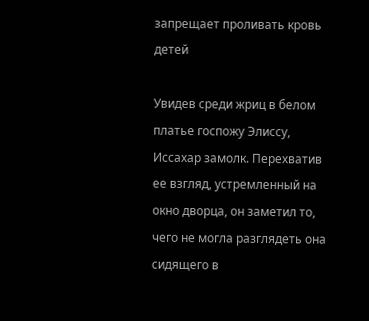запрещает проливать кровь детей

Увидев среди жриц в белом платье госпожу Элиссу, Иссахар замолк. Перехватив ее взгляд, устремленный на окно дворца, он заметил то, чего не могла разглядеть она сидящего в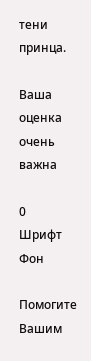тени принца.

Ваша оценка очень важна

0
Шрифт
Фон

Помогите Вашим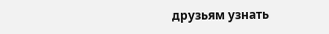друзьям узнать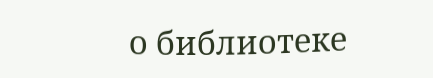о библиотеке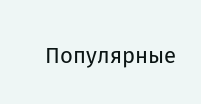Популярные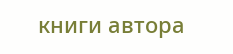книги автора